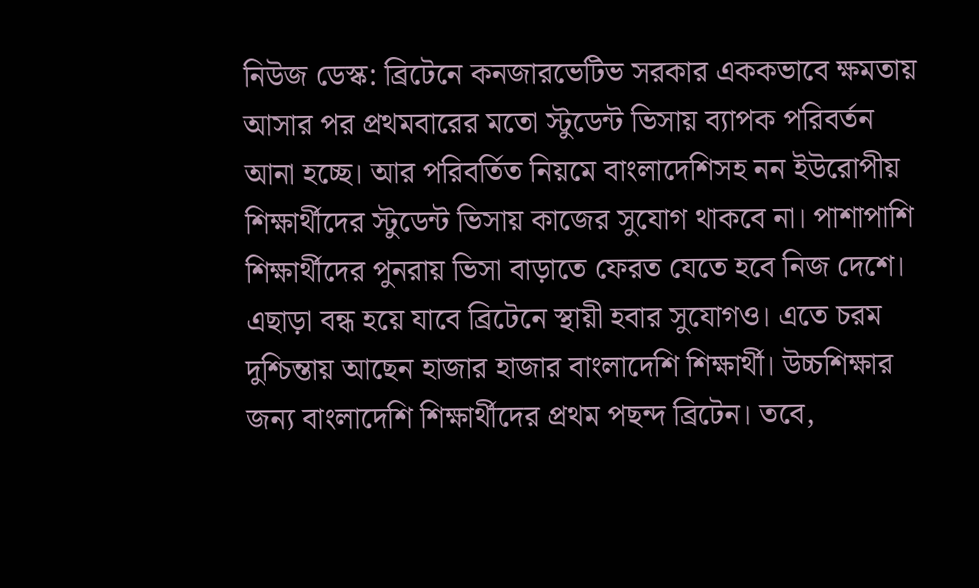নিউজ ডেস্ক: ব্রিটেনে কনজারভেটিভ সরকার এককভাবে ক্ষমতায় আসার পর প্রথমবারের মতো স্টুডেন্ট ভিসায় ব্যাপক পরিবর্তন আনা হচ্ছে। আর পরিবর্তিত নিয়মে বাংলাদেশিসহ নন ইউরোপীয় শিক্ষার্থীদের স্টুডেন্ট ভিসায় কাজের সুযোগ থাকবে না। পাশাপাশি শিক্ষার্থীদের পুনরায় ভিসা বাড়াতে ফেরত যেতে হবে নিজ দেশে।
এছাড়া বন্ধ হয়ে যাবে ব্রিটেনে স্থায়ী হবার সুযোগও। এতে চরম দুশ্চিন্তায় আছেন হাজার হাজার বাংলাদেশি শিক্ষার্থী। উচ্চশিক্ষার জন্য বাংলাদেশি শিক্ষার্থীদের প্রথম পছন্দ ব্রিটেন। তবে,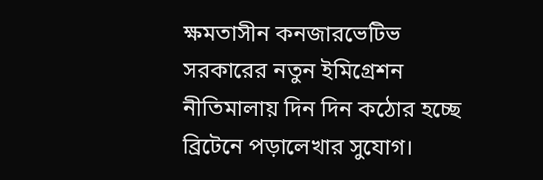ক্ষমতাসীন কনজারভেটিভ সরকারের নতুন ইমিগ্রেশন নীতিমালায় দিন দিন কঠোর হচ্ছে ব্রিটেনে পড়ালেখার সুযোগ।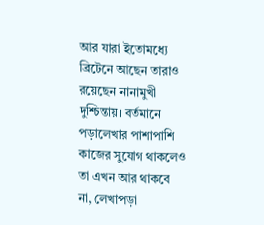আর যারা ইতোমধ্যে ব্রিটেনে আছেন তারাও রয়েছেন নানামুখী দুশ্চিন্তায়। বর্তমানে পড়ালেখার পাশাপাশি কাজের সুযোগ থাকলেও তা এখন আর থাকবে না, লেখাপড়া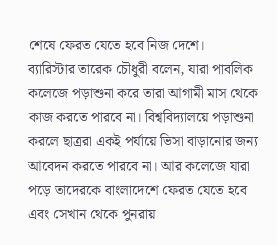শেষে ফেরত যেতে হবে নিজ দেশে।
ব্যারিস্টার তারেক চৌধুরী বলেন, যারা পাবলিক কলেজে পড়াশুনা করে তারা আগামী মাস থেকে কাজ করতে পারবে না। বিশ্ববিদ্যালয়ে পড়াশুনা করলে ছাত্ররা একই পর্যায়ে ভিসা বাড়ানোর জন্য আবেদন করতে পারবে না। আর কলেজে যারা পড়ে তাদেরকে বাংলাদেশে ফেরত যেতে হবে এবং সেখান থেকে পুনরায়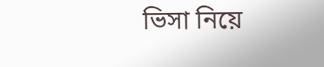ভিসা নিয়ে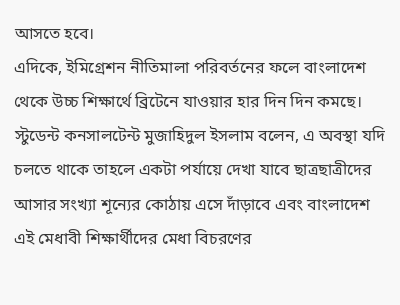আসতে হবে।
এদিকে, ইমিগ্রেশন নীতিমালা পরিবর্তনের ফলে বাংলাদেশ থেকে উচ্চ শিক্ষার্থে ব্রিটেনে যাওয়ার হার দিন দিন কমছে।
স্টুডেন্ট কনসালটেন্ট মুজাহিদুল ইসলাম বলেন, এ অবস্থা যদি চলতে থাকে তাহলে একটা পর্যায়ে দেখা যাবে ছাত্রছাত্রীদের আসার সংখ্যা শূন্যের কোঠায় এসে দাঁড়াবে এবং বাংলাদেশ এই মেধাবী শিক্ষার্থীদের মেধা বিচরণের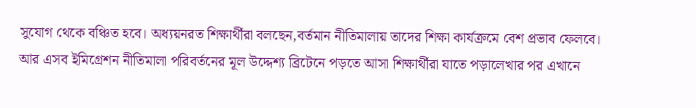সুযোগ থেকে বঞ্চিত হবে। অধ্যয়নরত শিক্ষার্থীরা বলছেন,বর্তমান নীতিমালায় তাদের শিক্ষা কার্যক্রমে বেশ প্রভাব ফেলবে।
আর এসব ইমিগ্রেশন নীতিমালা পরিবর্তনের মূল উদ্দেশ্য ব্রিটেনে পড়তে আসা শিক্ষার্থীরা যাতে পড়ালেখার পর এখানে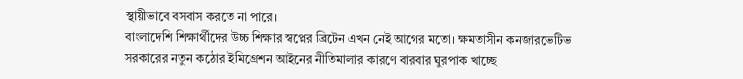স্থায়ীভাবে বসবাস করতে না পারে।
বাংলাদেশি শিক্ষার্থীদের উচ্চ শিক্ষার স্বপ্নের ব্রিটেন এখন নেই আগের মতো। ক্ষমতাসীন কনজারভেটিভ সরকারের নতুন কঠোর ইমিগ্রেশন আইনের নীতিমালার কারণে বারবার ঘুরপাক খাচ্ছে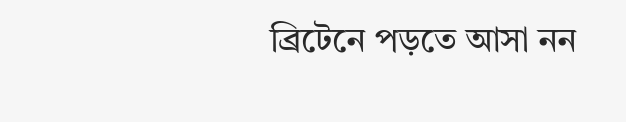ব্রিটেনে পড়তে আসা নন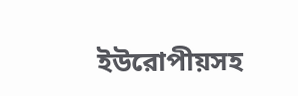ইউরোপীয়সহ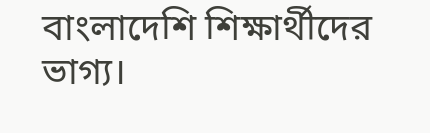বাংলাদেশি শিক্ষার্থীদের ভাগ্য।